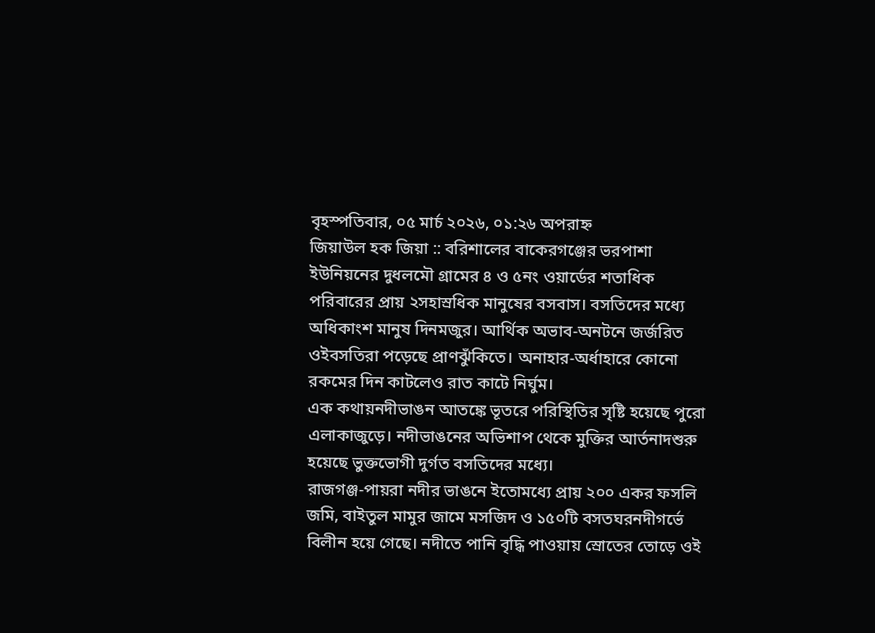বৃহস্পতিবার, ০৫ মার্চ ২০২৬, ০১:২৬ অপরাহ্ন
জিয়াউল হক জিয়া :: বরিশালের বাকেরগঞ্জের ভরপাশা ইউনিয়নের দুধলমৌ গ্রামের ৪ ও ৫নং ওয়ার্ডের শতাধিক পরিবারের প্রায় ২সহাস্রধিক মানুষের বসবাস। বসতিদের মধ্যে অধিকাংশ মানুষ দিনমজুর। আর্থিক অভাব-অনটনে জর্জরিত ওইবসতিরা পড়েছে প্রাণঝুঁকিতে। অনাহার-অর্ধাহারে কোনো রকমের দিন কাটলেও রাত কাটে নির্ঘুম।
এক কথায়নদীভাঙন আতঙ্কে ভূতরে পরিস্থিতির সৃষ্টি হয়েছে পুরো এলাকাজুড়ে। নদীভাঙনের অভিশাপ থেকে মুক্তির আর্তনাদশুরু হয়েছে ভুক্তভোগী দুর্গত বসতিদের মধ্যে।
রাজগঞ্জ-পায়রা নদীর ভাঙনে ইতোমধ্যে প্রায় ২০০ একর ফসলি জমি, বাইতুল মামুর জামে মসজিদ ও ১৫০টি বসতঘরনদীগর্ভে বিলীন হয়ে গেছে। নদীতে পানি বৃদ্ধি পাওয়ায় স্রোতের তোড়ে ওই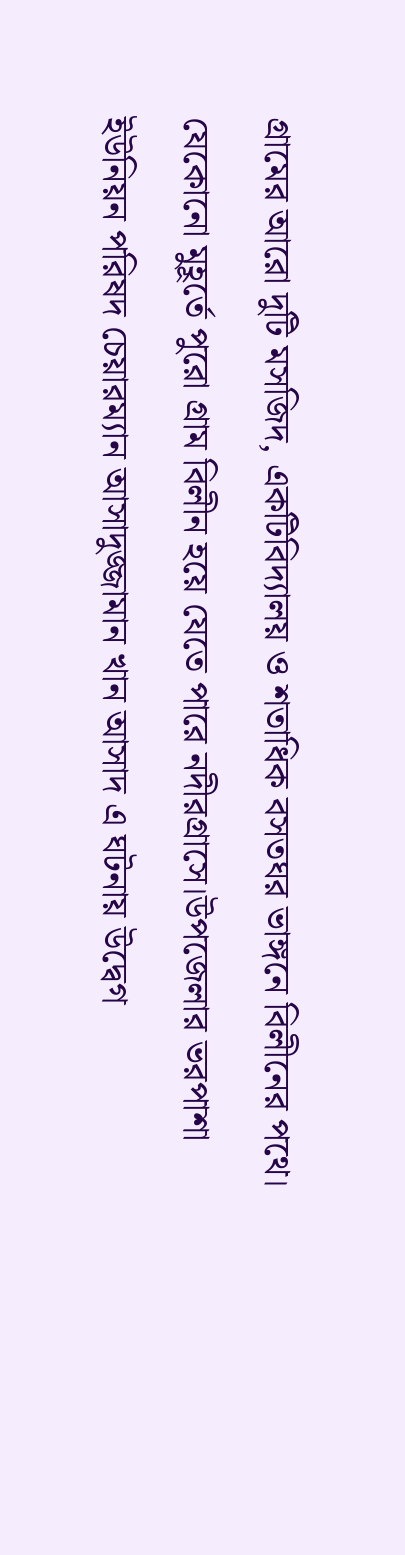গ্রামের আরো দুটি মসজিদ, একটিবিদ্যালয় ও শতাধিক বসতঘর ভাঙ্গনে বিলীনের পথে। যেকোনো মুহূর্তে পুরো গ্রাম বিলীন হয়ে যেতে পারে নদীরগ্রাসে।উপজেলার ভরপাশা ইউনিয়ন পরিষদ চেয়ারম্যান আসাদুজ্জামান খান আসাদ এ ঘটনায় উদ্বেগ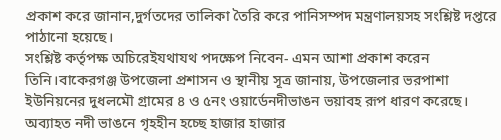প্রকাশ করে জানান,দুর্গতদের তালিকা তৈরি করে পানিসম্পদ মন্ত্রণালয়সহ সংশ্লিষ্ট দপ্তরে পাঠানো হয়েছে।
সংশ্লিষ্ট কর্তৃপক্ষ অচিরেইযথাযথ পদক্ষেপ নিবেন- এমন আশা প্রকাশ করেন তিনি।বাকেরগঞ্জ উপজেলা প্রশাসন ও স্থানীয় সূত্র জানায়, উপজেলার ভরপাশা ইউনিয়নের দুধলমৌ গ্রামের ৪ ও ৫নং ওয়ার্ডেনদীভাঙন ভয়াবহ রূপ ধারণ করেছে। অব্যাহত নদী ভাঙনে গৃহহীন হচ্ছে হাজার হাজার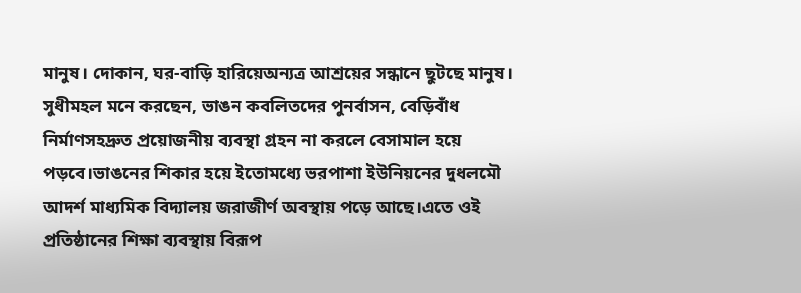মানুষ। দোকান, ঘর-বাড়ি হারিয়েঅন্যত্র আশ্রয়ের সন্ধানে ছুটছে মানুষ। সুধীমহল মনে করছেন, ভাঙন কবলিতদের পুনর্বাসন, বেড়িবাঁধ নির্মাণসহদ্রুত প্রয়োজনীয় ব্যবস্থা গ্রহন না করলে বেসামাল হয়ে পড়বে।ভাঙনের শিকার হয়ে ইতোমধ্যে ভরপাশা ইউনিয়নের দুধলমৌ আদর্শ মাধ্যমিক বিদ্যালয় জরাজীর্ণ অবস্থায় পড়ে আছে।এতে ওই প্রতিষ্ঠানের শিক্ষা ব্যবস্থায় বিরূপ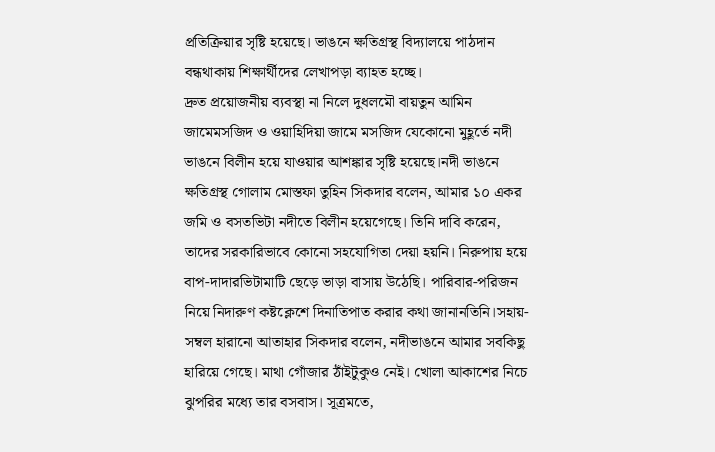প্রতিক্রিয়ার সৃষ্টি হয়েছে। ভাঙনে ক্ষতিগ্রস্থ বিদ্যালয়ে পাঠদান বন্ধথাকায় শিক্ষার্থীদের লেখাপড়া ব্যাহত হচ্ছে।
দ্রুত প্রয়োজনীয় ব্যবস্থা না নিলে দুধলমৌ বায়তুন আমিন জামেমসজিদ ও ওয়াহিদিয়া জামে মসজিদ যেকোনো মুহূর্তে নদী ভাঙনে বিলীন হয়ে যাওয়ার আশঙ্কার সৃষ্টি হয়েছে।নদী ভাঙনে ক্ষতিগ্রস্থ গোলাম মোস্তফা তুহিন সিকদার বলেন, আমার ১০ একর জমি ও বসতভিটা নদীতে বিলীন হয়েগেছে। তিনি দাবি করেন, তাদের সরকারিভাবে কোনো সহযোগিতা দেয়া হয়নি। নিরুপায় হয়ে বাপ-দাদারভিটামাটি ছেড়ে ভাড়া বাসায় উঠেছি। পারিবার-পরিজন নিয়ে নিদারুণ কষ্টক্লেশে দিনাতিপাত করার কথা জানানতিনি।সহায়-সম্বল হারানো আতাহার সিকদার বলেন, নদীভাঙনে আমার সবকিছু হারিয়ে গেছে। মাথা গোঁজার ঠাঁইটুকুও নেই। খোলা আকাশের নিচে ঝুপরির মধ্যে তার বসবাস। সূত্রমতে,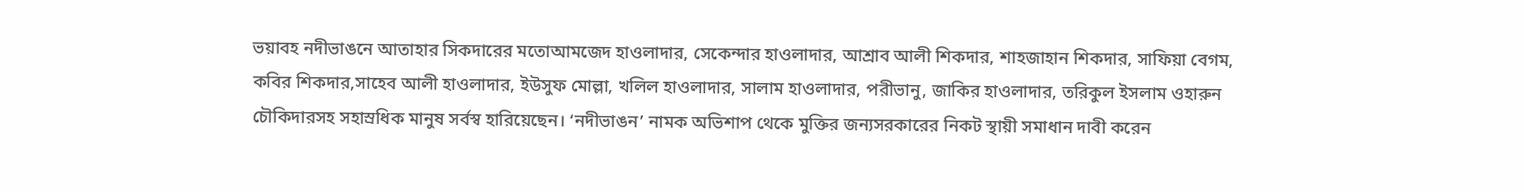ভয়াবহ নদীভাঙনে আতাহার সিকদারের মতোআমজেদ হাওলাদার, সেকেন্দার হাওলাদার, আশ্রাব আলী শিকদার, শাহজাহান শিকদার, সাফিয়া বেগম, কবির শিকদার,সাহেব আলী হাওলাদার, ইউসুফ মোল্লা, খলিল হাওলাদার, সালাম হাওলাদার, পরীভানু, জাকির হাওলাদার, তরিকুল ইসলাম ওহারুন চৌকিদারসহ সহাস্রধিক মানুষ সর্বস্ব হারিয়েছেন। ‘নদীভাঙন’ নামক অভিশাপ থেকে মুক্তির জন্যসরকারের নিকট স্থায়ী সমাধান দাবী করেন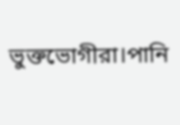ভুক্তভোগীরা।পানি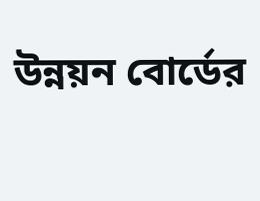উন্নয়ন বোর্ডের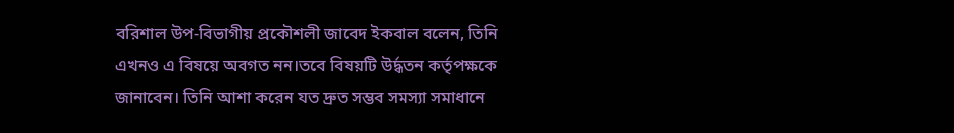বরিশাল উপ-বিভাগীয় প্রকৌশলী জাবেদ ইকবাল বলেন, তিনি এখনও এ বিষয়ে অবগত নন।তবে বিষয়টি উর্দ্ধতন কর্তৃপক্ষকে জানাবেন। তিনি আশা করেন যত দ্রুত সম্ভব সমস্যা সমাধানে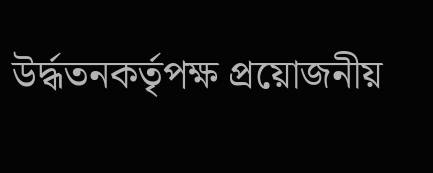উর্দ্ধতনকর্তৃপক্ষ প্রয়োজনীয়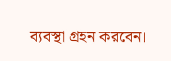ব্যবস্থা গ্রহন করবেন।